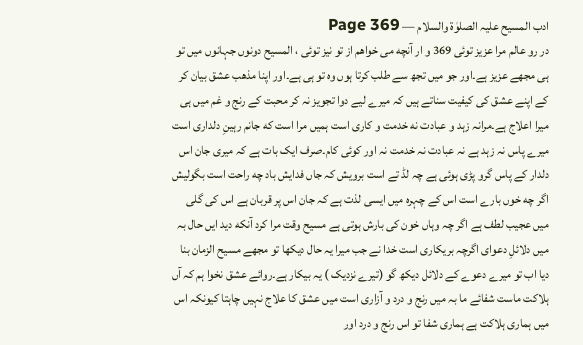ادب المسیح علیہ الصلوٰۃ والسلام — Page 369
در رو عالم مرا عزیز توئی 369 و ار آنچه می خواهم از تو نیز توئی ، المسيح دونوں جہانوں میں تو ہی مجھے عزیز ہے۔اور جو میں تجھ سے طلب کرتا ہوں وہ تو ہی ہے۔اور اپنا مذھب عشق بیان کر کے اپنے عشق کی کیفیت سناتے ہیں کہ میرے لیے دوا تجویز نہ کر محبت کے رنج و غم میں ہی میرا اعلاج ہے۔مرانہ زہد و عبادت نه خدمت و کاری است ہمیں مرا است که جانم رہینِ دلداری است میرے پاس نہ زہد ہے نہ عبادت نہ خدمت نہ اور کوئی کام۔صرف ایک بات ہے کہ میری جان اس دلدار کے پاس گرو پڑی ہوئی ہے چہ لڈ تے است برویش کہ جاں فدایش باد چه راحت است بگولیش اگر چه خوں بارے است اس کے چہرہ میں ایسی لذت ہے کہ جان اس پر قربان ہے اس کی گلی میں عجیب لطف ہے اگر چہ وہاں خون کی بارش ہوتی ہے مسیح وقت مرا کرد آنکه دید ایں حال بہ میں دلائلِ دعوای اگرچہ بریکاری است خدا نے جب میرا یہ حال دیکھا تو مجھے مسیح الزمان بنا دیا اب تو میرے دعوے کے دلائل دیکھ گو (تیرے نزدیک ) یہ بیکار ہے۔روائے عشق نخوا ہم کہ آں ہلاکت ماست شفائے ما بہ میں رنج و درد و آزاری است میں عشق کا علاج نہیں چاہتا کیونکہ اس میں ہماری ہلاکت ہے ہماری شفا تو اس رنج و درد اور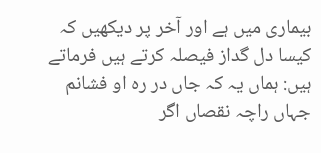بیماری میں ہے اور آخر پر دیکھیں کہ کیسا دل گداز فیصلہ کرتے ہیں فرماتے ہیں: ہماں یہ کہ جاں در ره او فشانم جہاں راچہ نقصاں اگر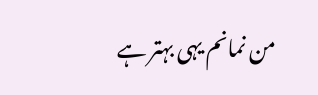من نمانم یہی بہتر ہے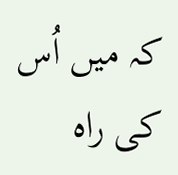کہ میں اُس کی راہ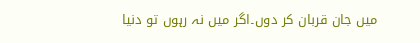میں جان قربان کر دوں۔اگر میں نہ رہوں تو دنیا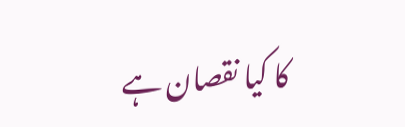کا کیا نقصان ہے